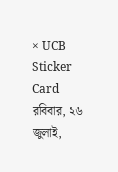× UCB Sticker Card
রবিবার, ২৬ জুলাই,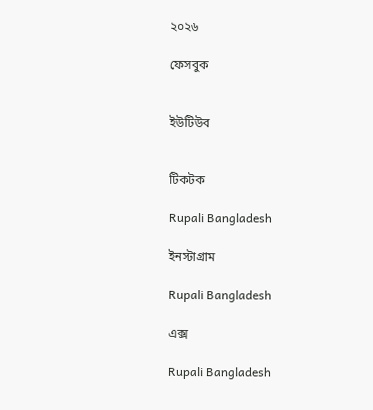২০২৬

ফেসবুক


ইউটিউব


টিকটক

Rupali Bangladesh

ইনস্টাগ্রাম

Rupali Bangladesh

এক্স

Rupali Bangladesh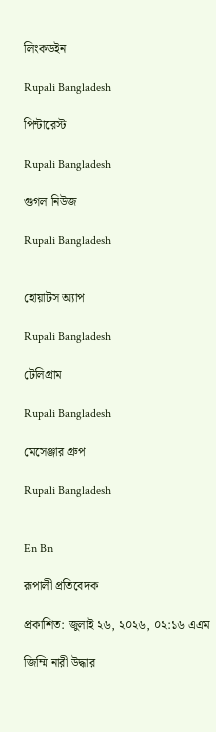লিংকডইন

Rupali Bangladesh

পিন্টারেস্ট

Rupali Bangladesh

গুগল নিউজ

Rupali Bangladesh


হোয়াটস অ্যাপ

Rupali Bangladesh

টেলিগ্রাম

Rupali Bangladesh

মেসেঞ্জার গ্রুপ

Rupali Bangladesh


En Bn

রূপালী প্রতিবেদক

প্রকাশিত: জুলাই ২৬, ২০২৬, ০২:১৬ এএম

জিম্মি নারী উদ্ধার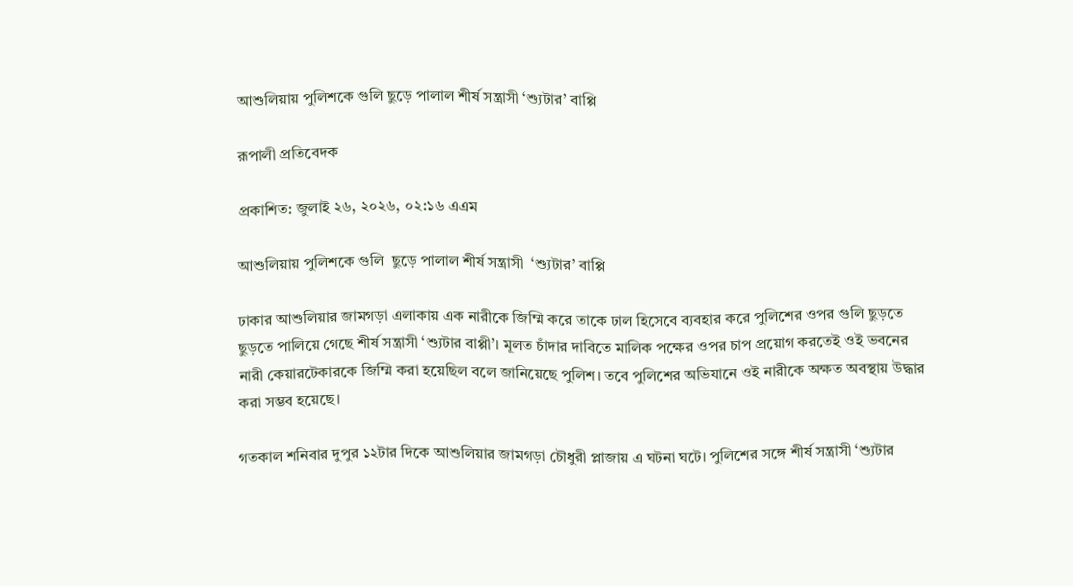আশুলিয়ায় পুলিশকে গুলি ছুড়ে পালাল শীর্ষ সন্ত্রাসী ‘শ্যুটার’ বাপ্পি

রূপালী প্রতিবেদক

প্রকাশিত: জুলাই ২৬, ২০২৬, ০২:১৬ এএম

আশুলিয়ায় পুলিশকে গুলি  ছুড়ে পালাল শীর্ষ সন্ত্রাসী  ‘শ্যুটার’ বাপ্পি

ঢাকার আশুলিয়ার জামগড়া এলাকায় এক নারীকে জিম্মি করে তাকে ঢাল হিসেবে ব্যবহার করে পুলিশের ওপর গুলি ছুড়তে ছুড়তে পালিয়ে গেছে শীর্ষ সন্ত্রাসী ‘শ্যুটার বাপ্পী’। মূলত চাঁদার দাবিতে মালিক পক্ষের ওপর চাপ প্রয়োগ করতেই ওই ভবনের নারী কেয়ারটেকারকে জিম্মি করা হয়েছিল বলে জানিয়েছে পুলিশ। তবে পুলিশের অভিযানে ওই নারীকে অক্ষত অবস্থায় উদ্ধার করা সম্ভব হয়েছে।

গতকাল শনিবার দুপুর ১২টার দিকে আশুলিয়ার জামগড়া চৌধুরী প্লাজায় এ ঘটনা ঘটে। পুলিশের সঙ্গে শীর্ষ সন্ত্রাসী ‘শ্যুটার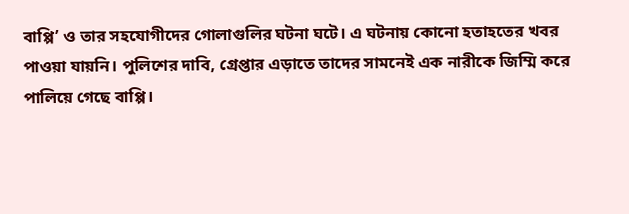বাপ্পি’ ও তার সহযোগীদের গোলাগুলির ঘটনা ঘটে। এ ঘটনায় কোনো হতাহতের খবর পাওয়া যায়নি। পুলিশের দাবি, গ্রেপ্তার এড়াতে তাদের সামনেই এক নারীকে জিম্মি করে পালিয়ে গেছে বাপ্পি।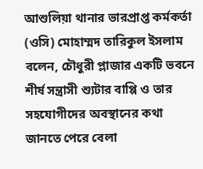আশুলিয়া থানার ভারপ্রাপ্ত কর্মকর্তা (ওসি) মোহাম্মদ তারিকুল ইসলাম বলেন, চৌধুরী প্লাজার একটি ভবনে শীর্ষ সন্ত্রাসী শ্যুটার বাপ্পি ও তার সহযোগীদের অবস্থানের কথা জানতে পেরে বেলা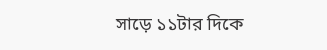সাড়ে ১১টার দিকে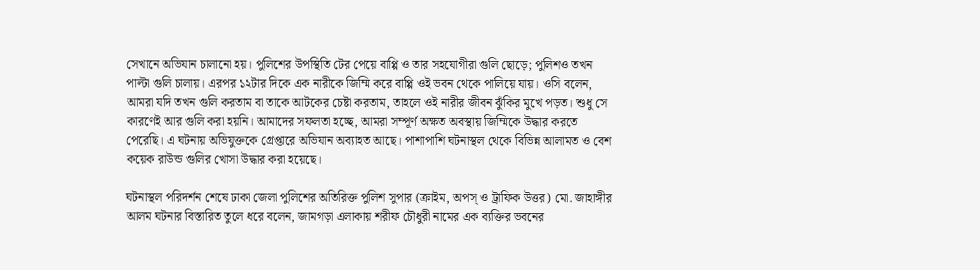সেখানে অভিযান চালানো হয়। পুলিশের উপস্থিতি টের পেয়ে বাপ্পি ও তার সহযোগীরা গুলি ছোড়ে; পুলিশও তখন পাল্টা গুলি চালায়। এরপর ১২টার দিকে এক নারীকে জিম্মি করে বাপ্পি ওই ভবন থেকে পালিয়ে যায়। ওসি বলেন, আমরা যদি তখন গুলি করতাম বা তাকে আটকের চেষ্টা করতাম, তাহলে ওই নারীর জীবন ঝুঁকির মুখে পড়ত। শুধু সে কারণেই আর গুলি করা হয়নি। আমাদের সফলতা হচ্ছে, আমরা সম্পূর্ণ অক্ষত অবস্থায় জিম্মিকে উদ্ধার করতে পেরেছি। এ ঘটনায় অভিযুক্তকে গ্রেপ্তারে অভিযান অব্যাহত আছে। পাশাপাশি ঘটনাস্থল থেকে বিভিন্ন আলামত ও বেশ কয়েক রাউন্ড গুলির খোসা উদ্ধার করা হয়েছে।

ঘটনাস্থল পরিদর্শন শেষে ঢাকা জেলা পুলিশের অতিরিক্ত পুলিশ সুপার (ক্রাইম, অপস্ ও ট্রাফিক উত্তর) মো. জাহাঙ্গীর আলম ঘটনার বিস্তারিত তুলে ধরে বলেন, জামগড়া এলাকায় শরীফ চৌধুরী নামের এক ব্যক্তির ভবনের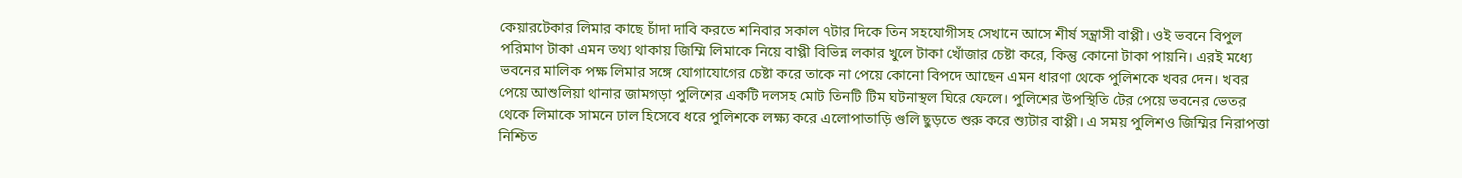কেয়ারটেকার লিমার কাছে চাঁদা দাবি করতে শনিবার সকাল ৭টার দিকে তিন সহযোগীসহ সেখানে আসে শীর্ষ সন্ত্রাসী বাপ্পী। ওই ভবনে বিপুল পরিমাণ টাকা এমন তথ্য থাকায় জিম্মি লিমাকে নিয়ে বাপ্পী বিভিন্ন লকার খুলে টাকা খোঁজার চেষ্টা করে, কিন্তু কোনো টাকা পায়নি। এরই মধ্যে ভবনের মালিক পক্ষ লিমার সঙ্গে যোগাযোগের চেষ্টা করে তাকে না পেয়ে কোনো বিপদে আছেন এমন ধারণা থেকে পুলিশকে খবর দেন। খবর পেয়ে আশুলিয়া থানার জামগড়া পুলিশের একটি দলসহ মোট তিনটি টিম ঘটনাস্থল ঘিরে ফেলে। পুলিশের উপস্থিতি টের পেয়ে ভবনের ভেতর থেকে লিমাকে সামনে ঢাল হিসেবে ধরে পুলিশকে লক্ষ্য করে এলোপাতাড়ি গুলি ছুড়তে শুরু করে শ্যুটার বাপ্পী। এ সময় পুলিশও জিম্মির নিরাপত্তা নিশ্চিত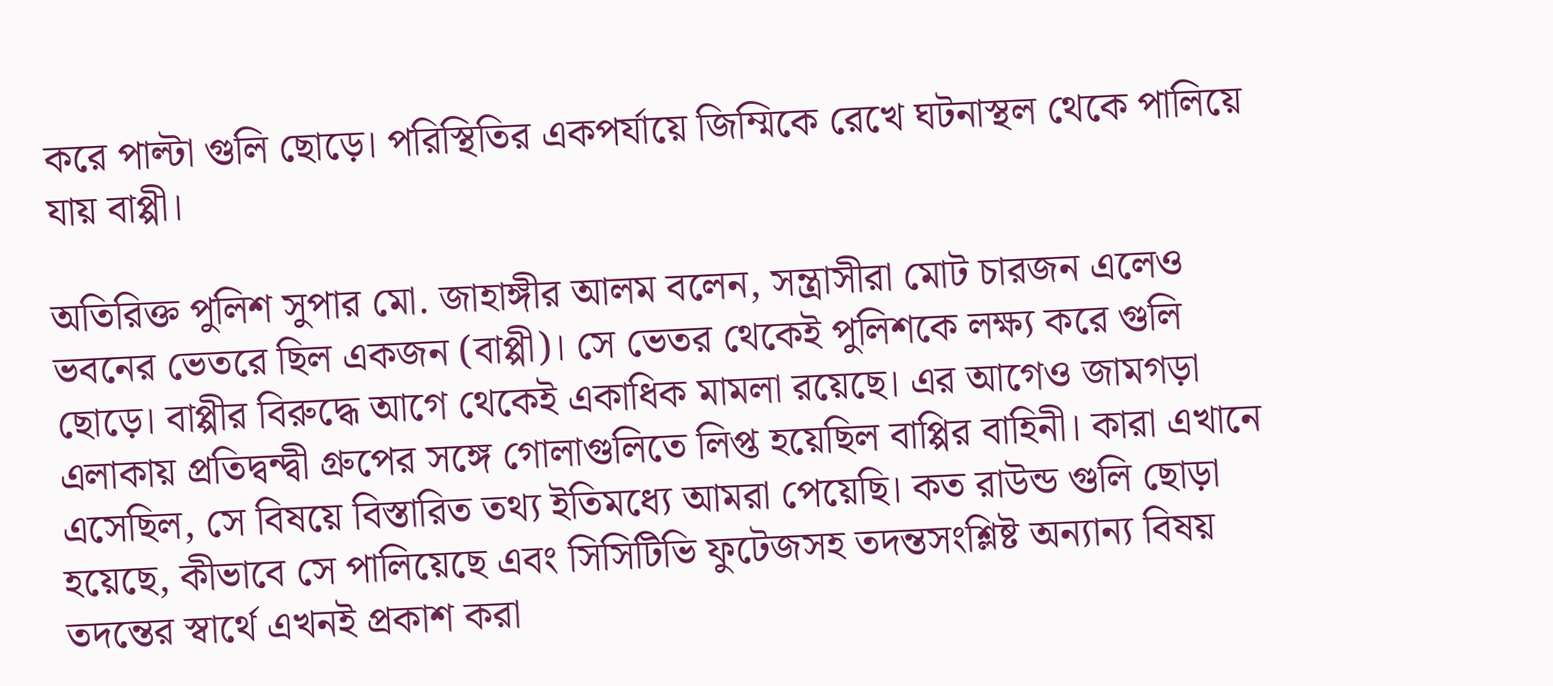করে পাল্টা গুলি ছোড়ে। পরিস্থিতির একপর্যায়ে জিম্মিকে রেখে ঘটনাস্থল থেকে পালিয়ে যায় বাপ্পী।

অতিরিক্ত পুলিশ সুপার মো. জাহাঙ্গীর আলম বলেন, সন্ত্রাসীরা মোট চারজন এলেও ভবনের ভেতরে ছিল একজন (বাপ্পী)। সে ভেতর থেকেই পুলিশকে লক্ষ্য করে গুলি ছোড়ে। বাপ্পীর বিরুদ্ধে আগে থেকেই একাধিক মামলা রয়েছে। এর আগেও জামগড়া এলাকায় প্রতিদ্বন্দ্বী গ্রুপের সঙ্গে গোলাগুলিতে লিপ্ত হয়েছিল বাপ্পির বাহিনী। কারা এখানে এসেছিল, সে বিষয়ে বিস্তারিত তথ্য ইতিমধ্যে আমরা পেয়েছি। কত রাউন্ড গুলি ছোড়া হয়েছে, কীভাবে সে পালিয়েছে এবং সিসিটিভি ফুটেজসহ তদন্তসংশ্লিষ্ট অন্যান্য বিষয় তদন্তের স্বার্থে এখনই প্রকাশ করা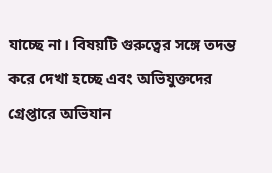যাচ্ছে না। বিষয়টি গুরুত্বের সঙ্গে তদন্ত করে দেখা হচ্ছে এবং অভিযুক্তদের গ্রেপ্তারে অভিযান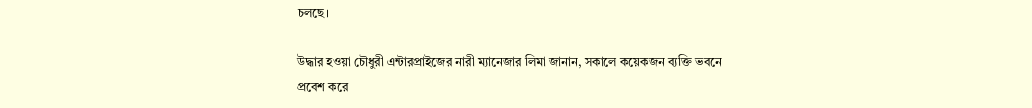চলছে।

উদ্ধার হওয়া চৌধুরী এন্টারপ্রাইজের নারী ম্যানেজার লিমা জানান, সকালে কয়েকজন ব্যক্তি ভবনে প্রবেশ করে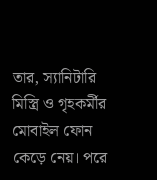তার, স্যানিটারি মিস্ত্রি ও গৃহকর্মীর মোবাইল ফোন কেড়ে নেয়। পরে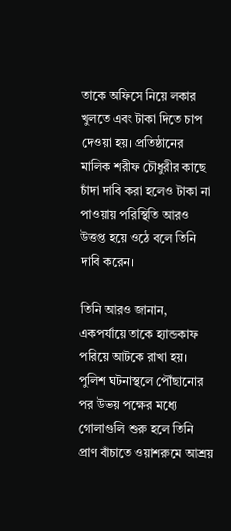তাকে অফিসে নিয়ে লকার খুলতে এবং টাকা দিতে চাপ দেওয়া হয়। প্রতিষ্ঠানের মালিক শরীফ চৌধুরীর কাছে চাঁদা দাবি করা হলেও টাকা না পাওয়ায় পরিস্থিতি আরও উত্তপ্ত হয়ে ওঠে বলে তিনি দাবি করেন।

তিনি আরও জানান, একপর্যায়ে তাকে হ্যান্ডকাফ পরিয়ে আটকে রাখা হয়। পুলিশ ঘটনাস্থলে পৌঁছানোর পর উভয় পক্ষের মধ্যে গোলাগুলি শুরু হলে তিনি প্রাণ বাঁচাতে ওয়াশরুমে আশ্রয়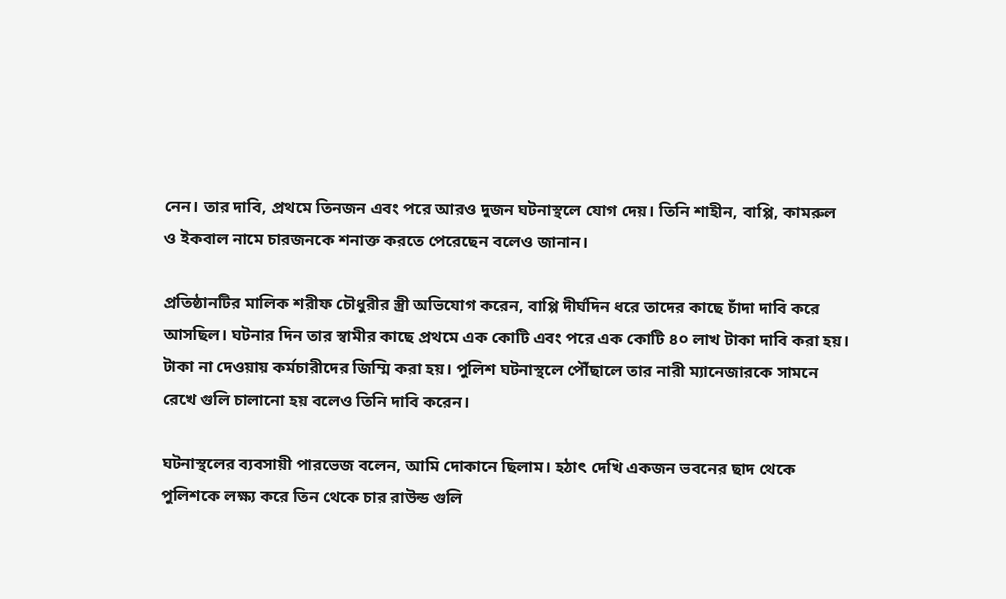নেন। তার দাবি, প্রথমে তিনজন এবং পরে আরও দুজন ঘটনাস্থলে যোগ দেয়। তিনি শাহীন, বাপ্পি, কামরুল ও ইকবাল নামে চারজনকে শনাক্ত করতে পেরেছেন বলেও জানান।

প্রতিষ্ঠানটির মালিক শরীফ চৌধুরীর স্ত্রী অভিযোগ করেন, বাপ্পি দীর্ঘদিন ধরে তাদের কাছে চাঁদা দাবি করে আসছিল। ঘটনার দিন তার স্বামীর কাছে প্রথমে এক কোটি এবং পরে এক কোটি ৪০ লাখ টাকা দাবি করা হয়। টাকা না দেওয়ায় কর্মচারীদের জিম্মি করা হয়। পুলিশ ঘটনাস্থলে পৌঁছালে তার নারী ম্যানেজারকে সামনে রেখে গুলি চালানো হয় বলেও তিনি দাবি করেন।

ঘটনাস্থলের ব্যবসায়ী পারভেজ বলেন, আমি দোকানে ছিলাম। হঠাৎ দেখি একজন ভবনের ছাদ থেকে পুলিশকে লক্ষ্য করে তিন থেকে চার রাউন্ড গুলি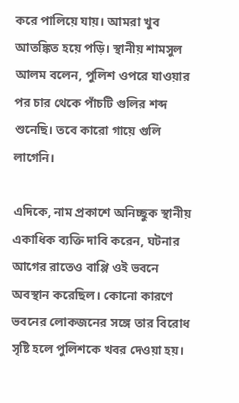করে পালিয়ে যায়। আমরা খুব আতঙ্কিত হয়ে পড়ি। স্থানীয় শামসুল আলম বলেন, পুলিশ ওপরে যাওয়ার পর চার থেকে পাঁচটি গুলির শব্দ শুনেছি। তবে কারো গায়ে গুলি লাগেনি।

এদিকে, নাম প্রকাশে অনিচ্ছুক স্থানীয় একাধিক ব্যক্তি দাবি করেন, ঘটনার আগের রাতেও বাপ্পি ওই ভবনে অবস্থান করেছিল। কোনো কারণে ভবনের লোকজনের সঙ্গে তার বিরোধ সৃষ্টি হলে পুলিশকে খবর দেওয়া হয়।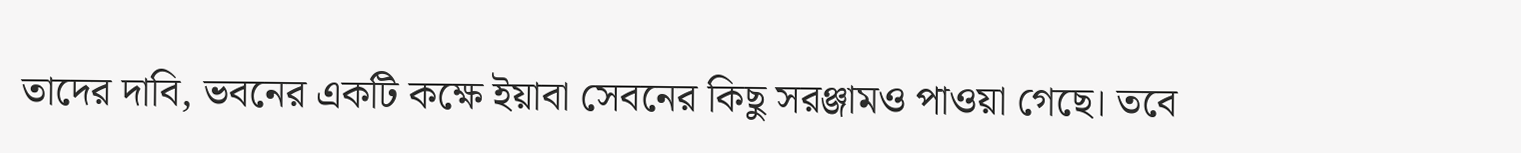তাদের দাবি, ভবনের একটি কক্ষে ইয়াবা সেবনের কিছু সরঞ্জামও পাওয়া গেছে। তবে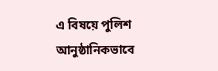এ বিষয়ে পুলিশ আনুষ্ঠানিকভাবে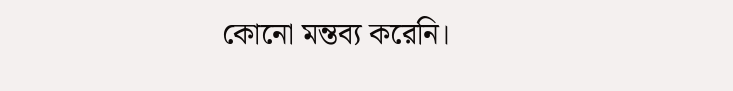কোনো মন্তব্য করেনি।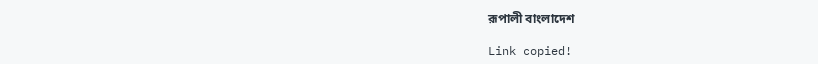রূপালী বাংলাদেশ

Link copied!